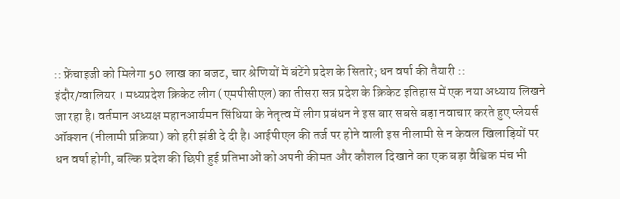:: फ्रेंचाइजी को मिलेगा 50 लाख का बजट, चार श्रेणियों में बंटेंगे प्रदेश के सितारे; धन वर्षा की तैयारी ::
इंदौर/ग्वालियर । मध्यप्रदेश क्रिकेट लीग (एमपीसीएल) का तीसरा सत्र प्रदेश के क्रिकेट इतिहास में एक नया अध्याय लिखने जा रहा है। वर्तमान अध्यक्ष महानआर्यमन सिंधिया के नेतृत्व में लीग प्रबंधन ने इस बार सबसे बड़ा नवाचार करते हुए प्लेयर्स ऑक्शन (नीलामी प्रक्रिया) को हरी झंडी दे दी है। आईपीएल की तर्ज पर होने वाली इस नीलामी से न केवल खिलाड़ियों पर धन वर्षा होगी, बल्कि प्रदेश की छिपी हुई प्रतिभाओं को अपनी कीमत और कौशल दिखाने का एक बड़ा वैश्विक मंच भी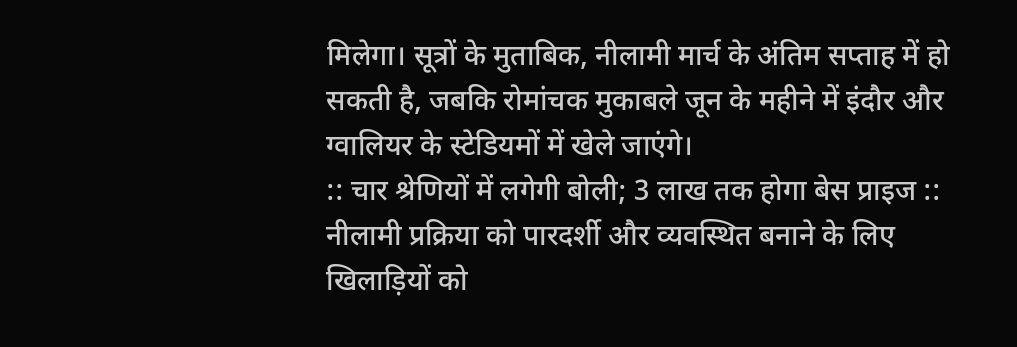मिलेगा। सूत्रों के मुताबिक, नीलामी मार्च के अंतिम सप्ताह में हो सकती है, जबकि रोमांचक मुकाबले जून के महीने में इंदौर और ग्वालियर के स्टेडियमों में खेले जाएंगे।
:: चार श्रेणियों में लगेगी बोली; 3 लाख तक होगा बेस प्राइज ::
नीलामी प्रक्रिया को पारदर्शी और व्यवस्थित बनाने के लिए खिलाड़ियों को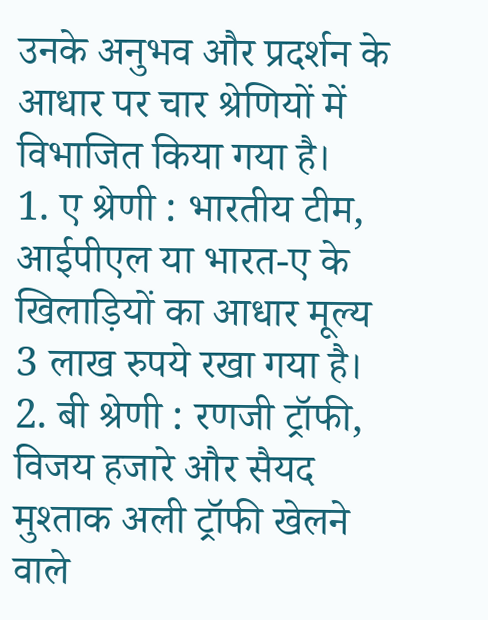उनके अनुभव और प्रदर्शन के आधार पर चार श्रेणियों में विभाजित किया गया है।
1. ए श्रेणी : भारतीय टीम, आईपीएल या भारत-ए के खिलाड़ियों का आधार मूल्य 3 लाख रुपये रखा गया है।
2. बी श्रेणी : रणजी ट्रॉफी, विजय हजारे और सैयद मुश्ताक अली ट्रॉफी खेलने वाले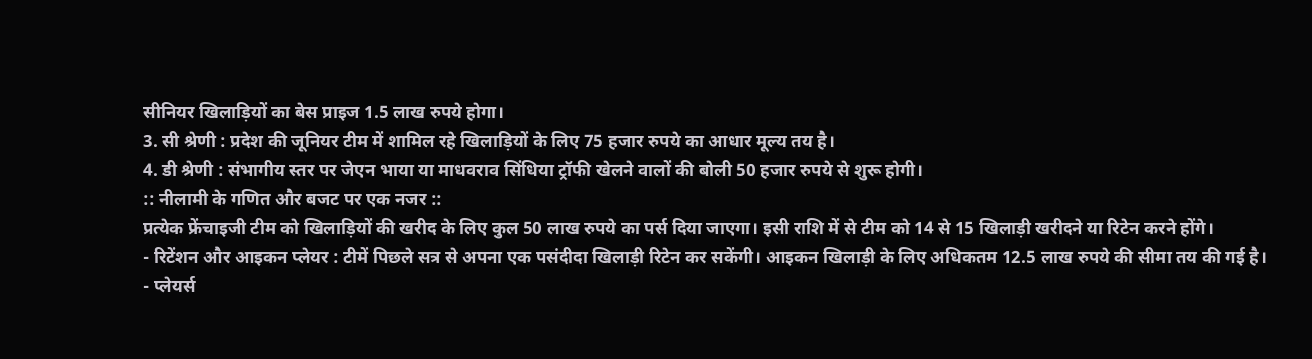सीनियर खिलाड़ियों का बेस प्राइज 1.5 लाख रुपये होगा।
3. सी श्रेणी : प्रदेश की जूनियर टीम में शामिल रहे खिलाड़ियों के लिए 75 हजार रुपये का आधार मूल्य तय है।
4. डी श्रेणी : संभागीय स्तर पर जेएन भाया या माधवराव सिंधिया ट्रॉफी खेलने वालों की बोली 50 हजार रुपये से शुरू होगी।
:: नीलामी के गणित और बजट पर एक नजर ::
प्रत्येक फ्रेंचाइजी टीम को खिलाड़ियों की खरीद के लिए कुल 50 लाख रुपये का पर्स दिया जाएगा। इसी राशि में से टीम को 14 से 15 खिलाड़ी खरीदने या रिटेन करने होंगे।
- रिटेंशन और आइकन प्लेयर : टीमें पिछले सत्र से अपना एक पसंदीदा खिलाड़ी रिटेन कर सकेंगी। आइकन खिलाड़ी के लिए अधिकतम 12.5 लाख रुपये की सीमा तय की गई है।
- प्लेयर्स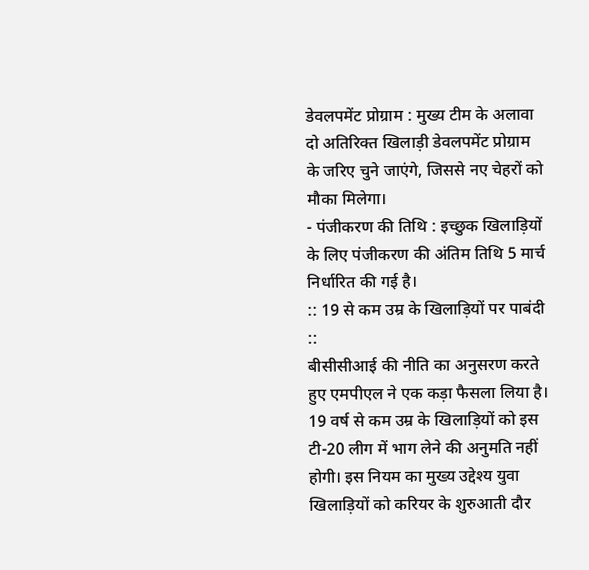डेवलपमेंट प्रोग्राम : मुख्य टीम के अलावा दो अतिरिक्त खिलाड़ी डेवलपमेंट प्रोग्राम के जरिए चुने जाएंगे, जिससे नए चेहरों को मौका मिलेगा।
- पंजीकरण की तिथि : इच्छुक खिलाड़ियों के लिए पंजीकरण की अंतिम तिथि 5 मार्च निर्धारित की गई है।
:: 19 से कम उम्र के खिलाड़ियों पर पाबंदी ::
बीसीसीआई की नीति का अनुसरण करते हुए एमपीएल ने एक कड़ा फैसला लिया है। 19 वर्ष से कम उम्र के खिलाड़ियों को इस टी-20 लीग में भाग लेने की अनुमति नहीं होगी। इस नियम का मुख्य उद्देश्य युवा खिलाड़ियों को करियर के शुरुआती दौर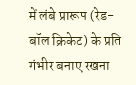में लंबे प्रारूप (रेड-बॉल क्रिकेट) के प्रति गंभीर बनाए रखना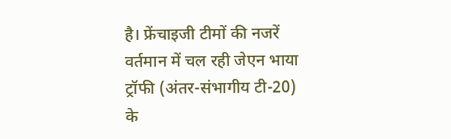है। फ्रेंचाइजी टीमों की नजरें वर्तमान में चल रही जेएन भाया ट्रॉफी (अंतर-संभागीय टी-20) के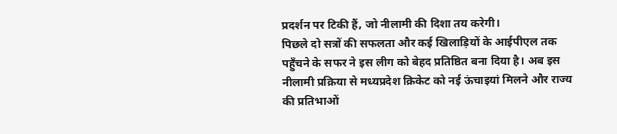प्रदर्शन पर टिकी हैं, जो नीलामी की दिशा तय करेगी।
पिछले दो सत्रों की सफलता और कई खिलाड़ियों के आईपीएल तक पहुँचने के सफर ने इस लीग को बेहद प्रतिष्ठित बना दिया है। अब इस नीलामी प्रक्रिया से मध्यप्रदेश क्रिकेट को नई ऊंचाइयां मिलने और राज्य की प्रतिभाओं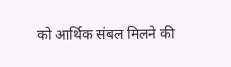को आर्थिक संबल मिलने की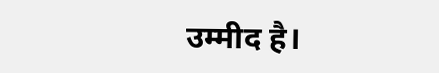उम्मीद है।